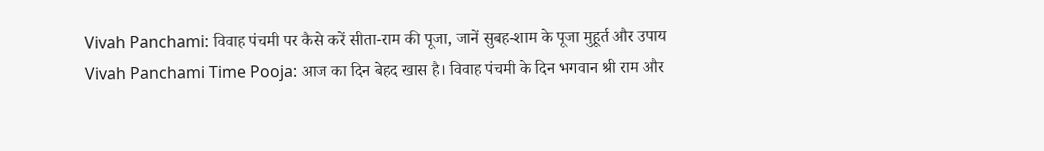Vivah Panchami: विवाह पंचमी पर कैसे करें सीता-राम की पूजा, जानें सुबह-शाम के पूजा मुहूर्त और उपाय
Vivah Panchami Time Pooja: आज का दिन बेहद खास है। विवाह पंचमी के दिन भगवान श्री राम और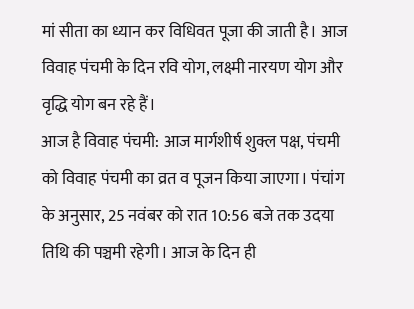मां सीता का ध्यान कर विधिवत पूजा की जाती है। आज विवाह पंचमी के दिन रवि योग, लक्ष्मी नारयण योग और वृद्धि योग बन रहे हैं।
आज है विवाह पंचमी: आज मार्गशीर्ष शुक्ल पक्ष, पंचमी को विवाह पंचमी का व्रत व पूजन किया जाएगा। पंचांग के अनुसार, 25 नवंबर को रात 10:56 बजे तक उदया तिथि की पञ्चमी रहेगी। आज के दिन ही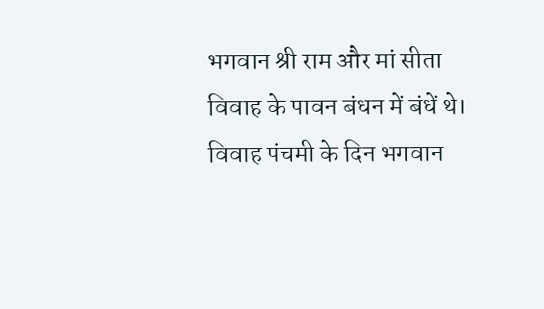भगवान श्री राम और मां सीता विवाह के पावन बंधन में बंधें थे। विवाह पंचमी के दिन भगवान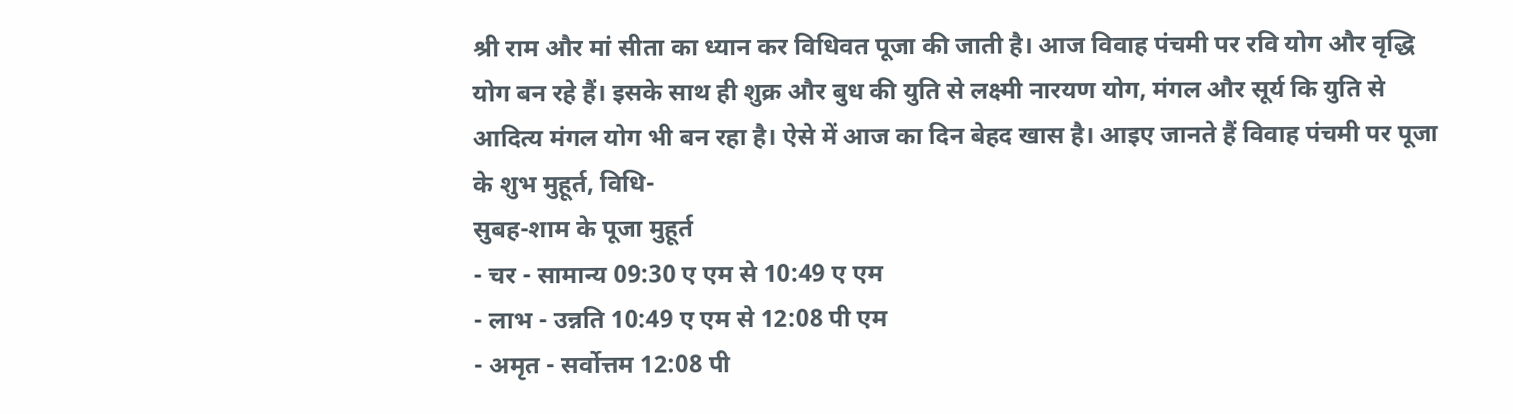श्री राम और मां सीता का ध्यान कर विधिवत पूजा की जाती है। आज विवाह पंचमी पर रवि योग और वृद्धि योग बन रहे हैं। इसके साथ ही शुक्र और बुध की युति से लक्ष्मी नारयण योग, मंगल और सूर्य कि युति से आदित्य मंगल योग भी बन रहा है। ऐसे में आज का दिन बेहद खास है। आइए जानते हैं विवाह पंचमी पर पूजा के शुभ मुहूर्त, विधि-
सुबह-शाम के पूजा मुहूर्त
- चर - सामान्य 09:30 ए एम से 10:49 ए एम
- लाभ - उन्नति 10:49 ए एम से 12:08 पी एम
- अमृत - सर्वोत्तम 12:08 पी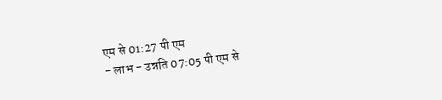एम से 01:27 पी एम
- लाभ - उन्नति 07:05 पी एम से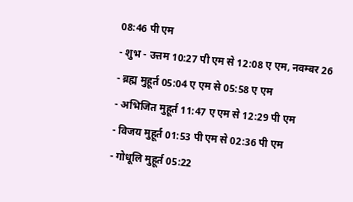08:46 पी एम
- शुभ - उत्तम 10:27 पी एम से 12:08 ए एम, नवम्बर 26
- ब्रह्म मुहूर्त 05:04 ए एम से 05:58 ए एम
- अभिजित मुहूर्त 11:47 ए एम से 12:29 पी एम
- विजय मुहूर्त 01:53 पी एम से 02:36 पी एम
- गोधूलि मुहूर्त 05:22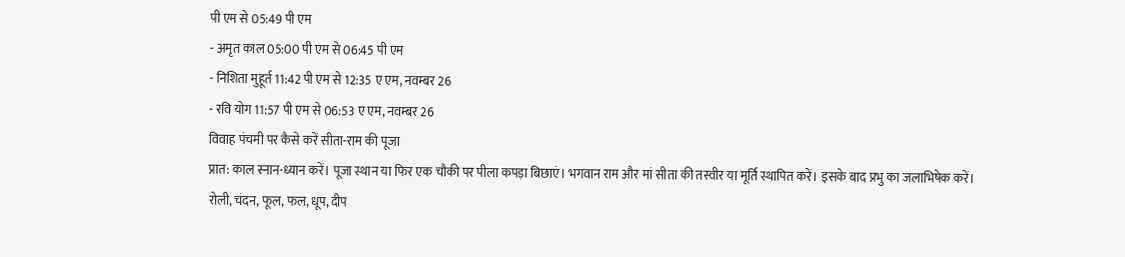पी एम से 05:49 पी एम
- अमृत काल 05:00 पी एम से 06:45 पी एम
- निशिता मुहूर्त 11:42 पी एम से 12:35 ए एम, नवम्बर 26
- रवि योग 11:57 पी एम से 06:53 ए एम, नवम्बर 26
विवाह पंचमी पर कैसे करें सीता-राम की पूजा
प्रात: काल स्नान-ध्यान करें। पूजा स्थान या फिर एक चौकी पर पीला कपड़ा बिछाएं। भगवान राम और मां सीता की तस्वीर या मूर्ति स्थापित करें। इसके बाद प्रभु का जलाभिषेक करें। रोली, चंदन, फूल, फल, धूप, दीप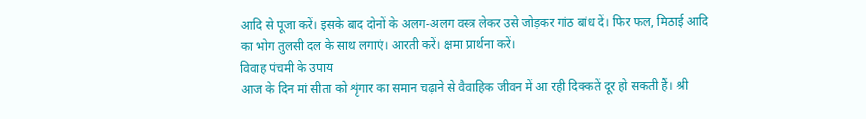आदि से पूजा करें। इसके बाद दोनों के अलग-अलग वस्त्र लेकर उसे जोड़कर गांठ बांध दें। फिर फल, मिठाई आदि का भोग तुलसी दल के साथ लगाएं। आरती करें। क्षमा प्रार्थना करें।
विवाह पंचमी के उपाय
आज के दिन मां सीता को शृंगार का समान चढ़ाने से वैवाहिक जीवन में आ रही दिक्कतें दूर हो सकती हैं। श्री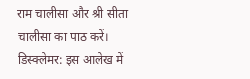राम चालीसा और श्री सीता चालीसा का पाठ करें।
डिस्क्लेमर: इस आलेख में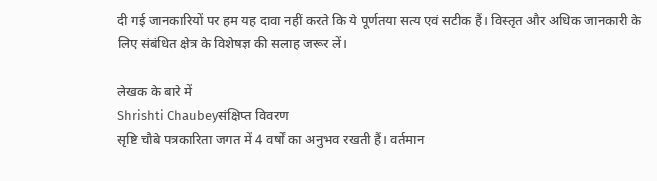दी गई जानकारियों पर हम यह दावा नहीं करते कि ये पूर्णतया सत्य एवं सटीक हैं। विस्तृत और अधिक जानकारी के लिए संबंधित क्षेत्र के विशेषज्ञ की सलाह जरूर लें।

लेखक के बारे में
Shrishti Chaubeyसंक्षिप्त विवरण
सृष्टि चौबे पत्रकारिता जगत में 4 वर्षों का अनुभव रखती हैं। वर्तमान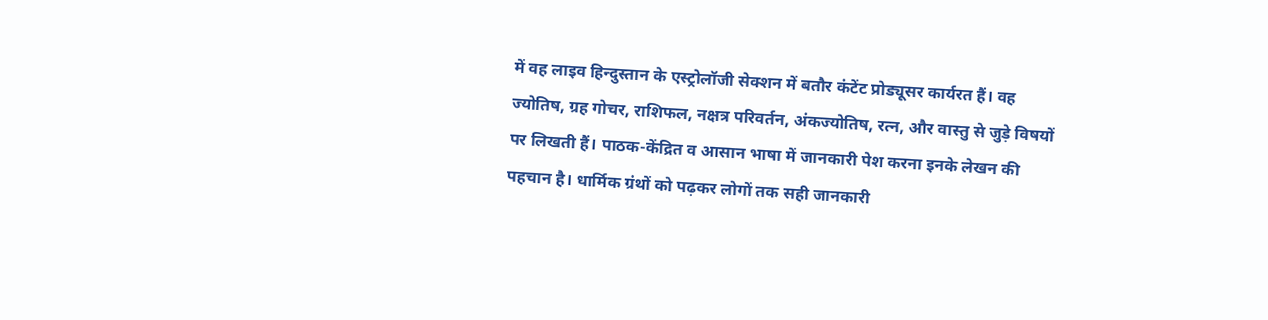में वह लाइव हिन्दुस्तान के एस्ट्रोलॉजी सेक्शन में बतौर कंटेंट प्रोड्यूसर कार्यरत हैं। वह ज्योतिष, ग्रह गोचर, राशिफल, नक्षत्र परिवर्तन, अंकज्योतिष, रत्न, और वास्तु से जुड़े विषयों पर लिखती हैं। पाठक-केंद्रित व आसान भाषा में जानकारी पेश करना इनके लेखन की पहचान है। धार्मिक ग्रंथों को पढ़कर लोगों तक सही जानकारी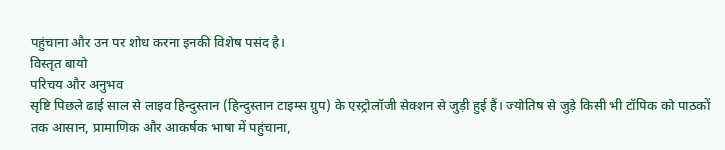पहुंचाना और उन पर शोध करना इनकी विशेष पसंद है।
विस्तृत बायो
परिचय और अनुभव
सृष्टि पिछले ढाई साल से लाइव हिन्दुस्तान (हिन्दुस्तान टाइम्स ग्रुप) के एस्ट्रोलॉजी सेक्शन से जुड़ी हुई हैं। ज्योतिष से जुड़े किसी भी टॉपिक को पाठकों तक आसान, प्रामाणिक और आकर्षक भाषा में पहुंचाना,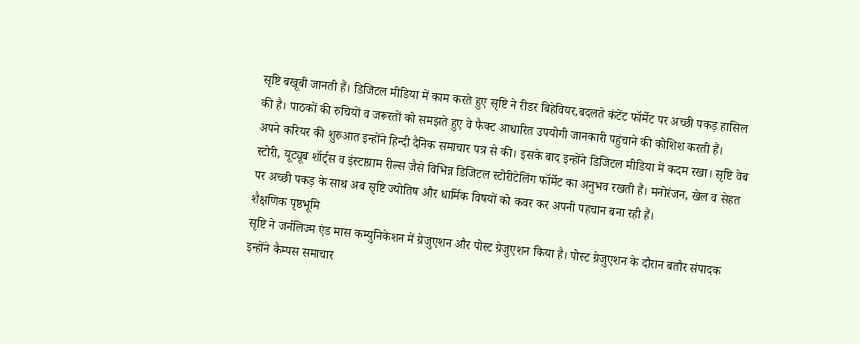सृष्टि बखूबी जानती हैं। डिजिटल मीडिया में काम करते हुए सृष्टि ने रीडर बिहेवियर,बदलते कंटेंट फॉर्मेट पर अच्छी पकड़ हासिल की है। पाठकों की रुचियों व जरूरतों को समझते हुए वे फैक्ट आधारित उपयोगी जानकारी पहुंचाने की कोशिश करती हैं।
अपने करियर की शुरुआत इन्होंने हिन्दी दैनिक समाचार पत्र से की। इसके बाद इन्होंने डिजिटल मीडिया में कदम रखा। सृष्टि वेब स्टोरी, यूट्यूब शॉर्ट्स व इंस्टाग्राम रील्स जैसे विभिन्न डिजिटल स्टोरीटेलिंग फॉर्मेट का अनुभव रखती हैं। मनोरंजन, खेल व सेहत पर अच्छी पकड़ के साथ अब सृष्टि ज्योतिष और धार्मिक विषयों को कवर कर अपनी पहचान बना रही हैं।
शैक्षणिक पृष्ठभूमि
सृष्टि ने जर्नलिज्म एंड मास कम्युनिकेशन में ग्रेजुएशन और पोस्ट ग्रेजुएशन किया है। पोस्ट ग्रेजुएशन के दौरान बतौर संपादक इन्होंने कैम्पस समाचार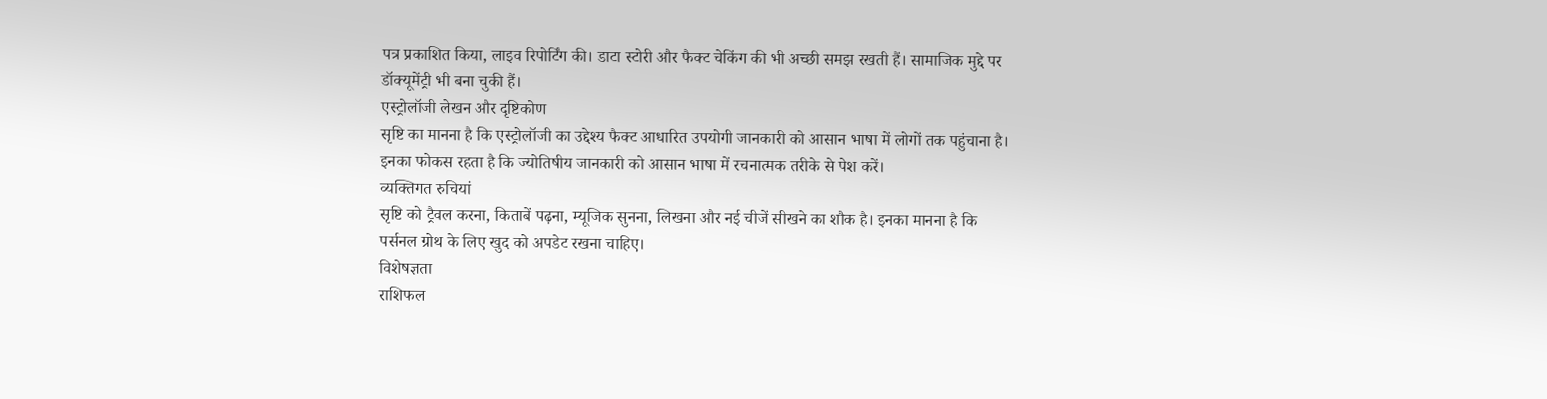पत्र प्रकाशित किया, लाइव रिपोर्टिंग की। डाटा स्टोरी और फैक्ट चेकिंग की भी अच्छी समझ रखती हैं। सामाजिक मुद्दे पर डॉक्यूमेंट्री भी बना चुकी हैं।
एस्ट्रोलॉजी लेखन और दृष्टिकोण
सृष्टि का मानना है कि एस्ट्रोलॉजी का उद्देश्य फैक्ट आधारित उपयोगी जानकारी को आसान भाषा में लोगों तक पहुंचाना है। इनका फोकस रहता है कि ज्योतिषीय जानकारी को आसान भाषा में रचनात्मक तरीके से पेश करें।
व्यक्तिगत रुचियां
सृष्टि को ट्रैवल करना, किताबें पढ़ना, म्यूजिक सुनना, लिखना और नई चीजें सीखने का शौक है। इनका मानना है कि पर्सनल ग्रोथ के लिए खुद को अपडेट रखना चाहिए।
विशेषज्ञता
राशिफल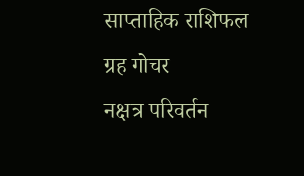साप्ताहिक राशिफल
ग्रह गोचर
नक्षत्र परिवर्तन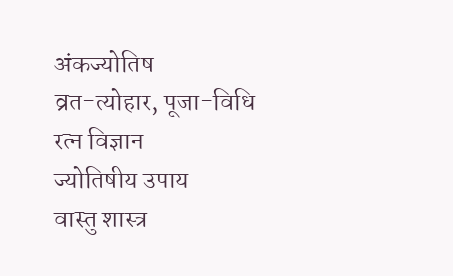अंकज्योतिष
व्रत-त्योहार, पूजा-विधि
रत्न विज्ञान
ज्योतिषीय उपाय
वास्तु शास्त्र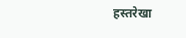हस्तरेखा